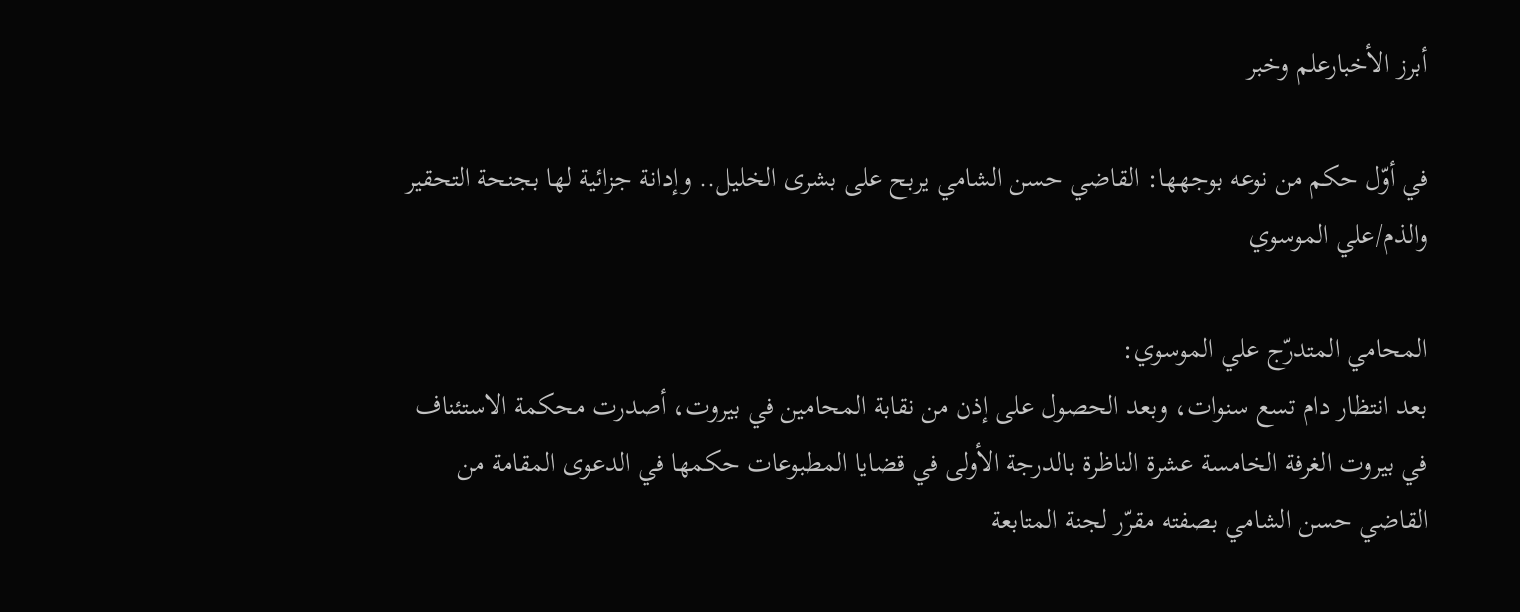أبرز الأخبارعلم وخبر

في أوّل حكم من نوعه بوجهها: القاضي حسن الشامي يربح على بشرى الخليل.. وإدانة جزائية لها بجنحة التحقير والذم/علي الموسوي

المحامي المتدرّج علي الموسوي:
بعد انتظار دام تسع سنوات، وبعد الحصول على إذن من نقابة المحامين في بيروت، أصدرت محكمة الاستئناف في بيروت الغرفة الخامسة عشرة الناظرة بالدرجة الأولى في قضايا المطبوعات حكمها في الدعوى المقامة من القاضي حسن الشامي بصفته مقرّر لجنة المتابعة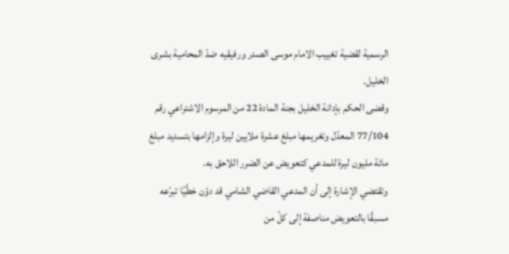الرسمية لقضية تغييب الامام موسى الصدر ورفيقيه ضدّ المحامية بشرى الخليل.
وقضى الحكم بإدانة الخليل بجنة المادة 22 من المرسوم الاشتراعي رقم 77/104 المعدّل وتغريمها مبلغ عشرة ملايين ليرة وإلزامها بتسديد مبلغ مائة مليون ليرة للمدعي كتعويض عن الضرر اللاحق به.
وتقتضي الإشارة إلى أن المدعي القاضي الشامي قد دوّن خطّيًا تبرّعه مسبقًا بالتعويض مناصفة إلى كلّ من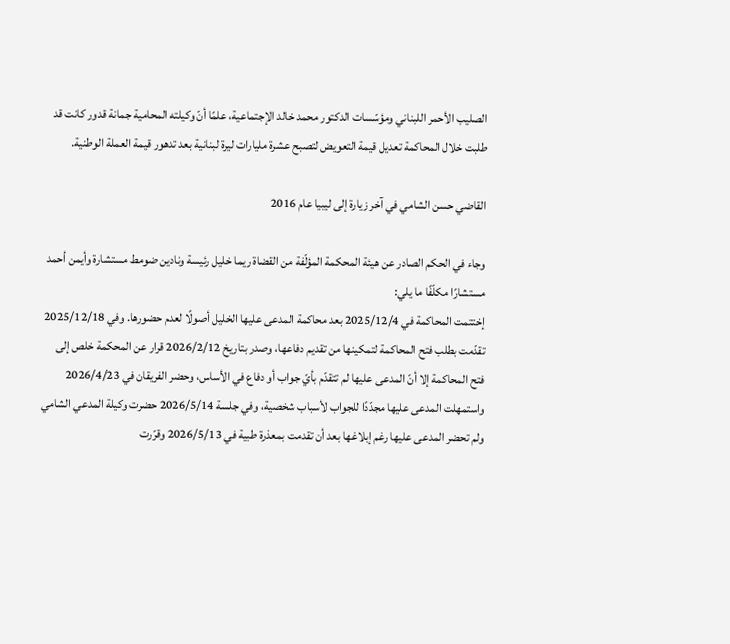الصليب الأحمر اللبناني ومؤسّسات الدكتور محمد خالد الإجتماعية، علمًا أنّ وكيلته المحامية جمانة قدور كانت قد طلبت خلال المحاكمة تعديل قيمة التعويض لتصبح عشرة مليارات ليرة لبنانية بعد تدهور قيمة العملة الوطنية.

القاضي حسن الشامي في آخر زيارة إلى ليبيا عام 2016

وجاء في الحكم الصادر عن هيئة المحكمة المؤلّفة من القضاة ريما خليل رئيسة ونادين ضومط مستشارة وأيمن أحمد مستشارًا مكلّفًا ما يلي:
إختتمت المحاكمة في 2025/12/4 بعد محاكمة المدعى عليها الخليل أصولًا لعدم حضورها. وفي 2025/12/18 تقدّمت بطلب فتح المحاكمة لتمكينها من تقديم دفاعها، وصدر بتاريخ 2026/2/12 قرار عن المحكمة خلص إلى فتح المحاكمة إلا أنّ المدعى عليها لم تتقدّم بأيّ جواب أو دفاع في الأساس، وحضر الفريقان في 2026/4/23 واستمهلت المدعى عليها مجدّدًا للجواب لأسباب شخصية، وفي جلسة 2026/5/14 حضرت وكيلة المدعي الشامي ولم تحضر المدعى عليها رغم إبلاغها بعد أن تقدمت بمعذرة طبية في 2026/5/13 وقرّرت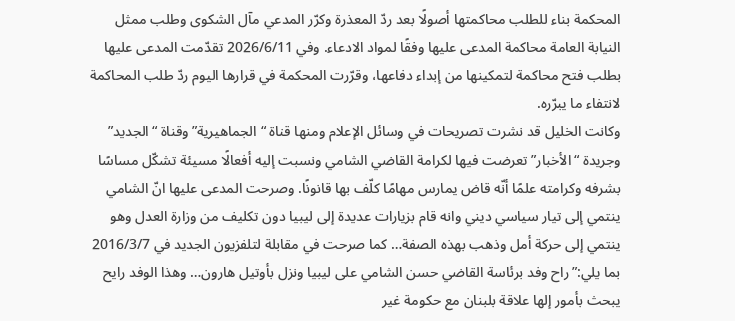المحكمة بناء للطلب محاكمتها أصولًا بعد ردّ المعذرة وكرّر المدعي مآل الشكوى وطلب ممثل النيابة العامة محاكمة المدعى عليها وفقًا لمواد الادعاء. وفي 2026/6/11 تقدّمت المدعى عليها بطلب فتح محاكمة لتمكينها من إبداء دفاعها، وقرّرت المحكمة في قرارها اليوم ردّ طلب المحاكمة لانتفاء ما يبرّره.
وكانت الخليل قد نشرت تصريحات في وسائل الإعلام ومنها قناة “الجماهيرية” وقناة “الجديد” وجريدة “الأخبار” تعرضت فيها لكرامة القاضي الشامي ونسبت إليه أفعالًا مسيئة تشكّل مساسًا بشرفه وكرامته علمًا أنّه قاض يمارس مهامًا كلّف بها قانونًا. وصرحت المدعى عليها انّ الشامي ينتمي إلى تيار سياسي ديني وانه قام بزيارات عديدة إلى ليبيا دون تكليف من وزارة العدل وهو ينتمي إلى حركة أمل وذهب بهذه الصفة… كما صرحت في مقابلة لتلفزيون الجديد في 2016/3/7 بما يلي:”راح وفد برئاسة القاضي حسن الشامي على ليبيا ونزل بأوتيل هارون… وهذا الوفد رايح يبحث بأمور إلها علاقة بلبنان مع حكومة غير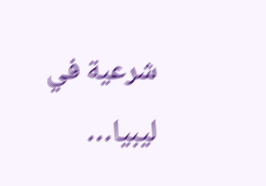شرعية في ليبيا…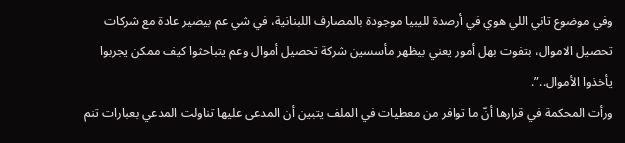وفي موضوع تاني اللي هوي في أرصدة لليبيا موجودة بالمصارف اللبنانية، في شي عم بيصير عادة مع شركات تحصيل الاموال، بتفوت بهل أمور يعني بيظهر مأسسين شركة تحصيل أموال وعم يتباحثوا كيف ممكن يجربوا يأخذوا الأموال..”.
ورأت المحكمة في قرارها أنّ ما توافر من معطيات في الملف يتبين أن المدعى عليها تناولت المدعي بعبارات تنم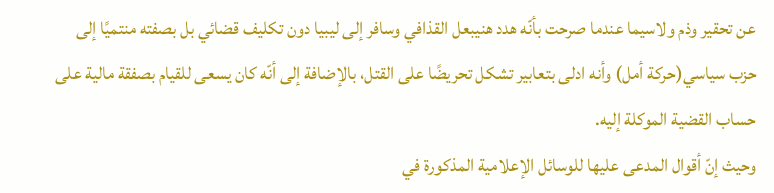عن تحقير وذم ولاسيما عندما صرحت بأنّه هدد هنيبعل القذافي وسافر إلى ليبيا دون تكليف قضائي بل بصفته منتميًا إلى حزب سياسي(حركة أمل) وأنه ادلى بتعابير تشكل تحريضًا على القتل، بالإضافة إلى أنّه كان يسعى للقيام بصفقة مالية على حساب القضية الموكلة إليه.
وحيث إنّ أقوال المدعى عليها للوسائل الإعلامية المذكورة في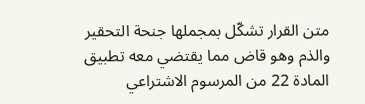متن القرار تشكّل بمجملها جنحة التحقير والذم وهو قاض مما يقتضي معه تطبيق المادة 22 من المرسوم الاشتراعي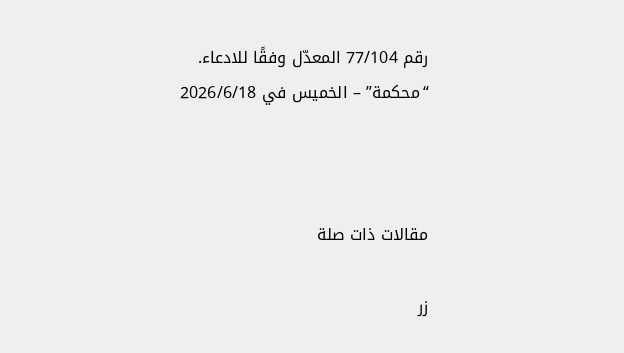رقم 77/104 المعدّل وفقًا للادعاء.
“محكمة” – الخميس في 2026/6/18



مقالات ذات صلة

زر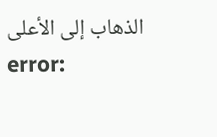الذهاب إلى الأعلى
error: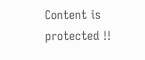Content is protected !!